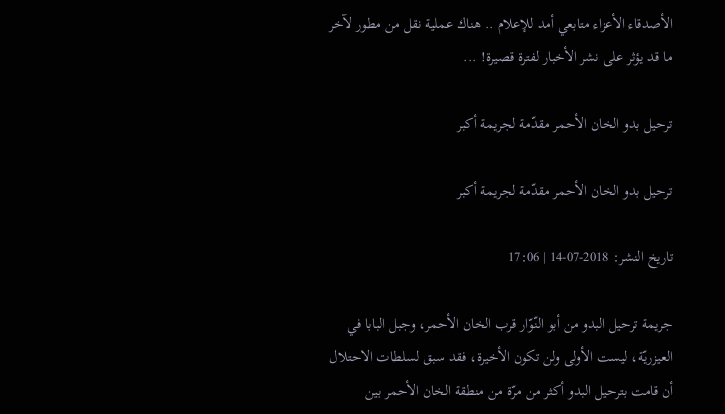الأصدقاء الأعزاء متابعي أمد للإعلام .. هناك عملية نقل من مطور لآخر ما قد يؤثر على نشر الأخبار لفترة قصيرة! ...

ترحيل بدو الخان الأحمر مقدّمة لجريمة أكبر

ترحيل بدو الخان الأحمر مقدّمة لجريمة أكبر

تاريخ النشر: 2018-07-14 | 17:06

جريمة ترحيل البدو من أبو النّوّار قرب الخان الأحمر، وجبل البابا في العيزريّة، ليست الأولى ولن تكون الأخيرة، فقد سبق لسلطات الاحتلال أن قامت بترحيل البدو أكثر من مرّة من منطقة الخان الأحمر بين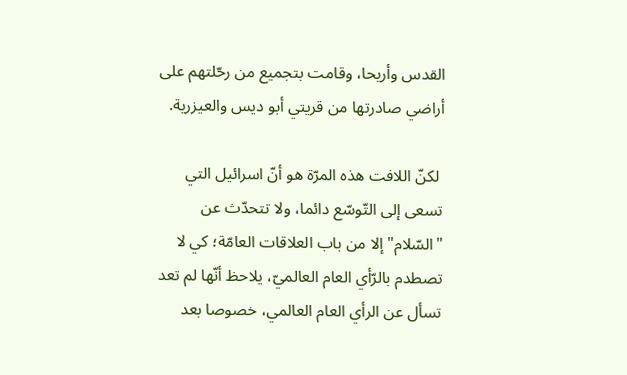القدس وأريحا، وقامت بتجميع من رحّلتهم على أراضي صادرتها من قريتي أبو ديس والعيزرية.

 لكنّ اللافت هذه المرّة هو أنّ اسرائيل التي تسعى إلى التّوسّع دائما، ولا تتحدّث عن "السّلام" إلا من باب العلاقات العامّة؛ كي لا تصطدم بالرّأي العام العالميّ، يلاحظ أنّها لم تعد تسأل عن الرأي العام العالمي، خصوصا بعد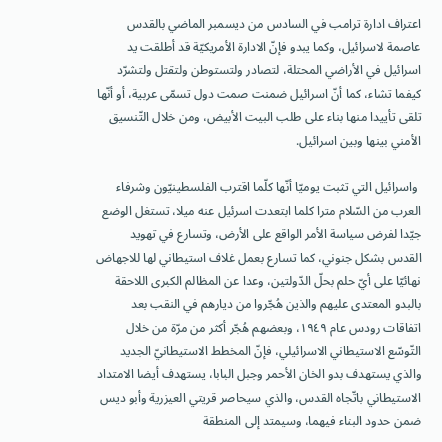اعتراف ادارة ترامب في السادس من ديسمبر الماضي بالقدس عاصمة لاسرائيل، وكما يبدو فإنّ الادارة الأمريكيّة قد أطلقت يد اسرائيل في الأراضي المحتلة، لتصادر ولتستوطن ولتقتل ولتشرّد كيفما تشاء، كما أنّ اسرائيل ضمنت صمت دول تسمّى عربية، أو أنّها تلقى تأييدا منها بناء على طلب البيت الأبيض، ومن خلال التّنسيق الأمني بينها وبين اسرائيل.

 واسرائيل التي تثبت يوميّا أنّها كلّما اقترب الفلسطينيّون وشرفاء العرب من السّلام مترا كلما ابتعدت اسرئيل عنه ميلا، تستغل الوضع جيّدا لفرض سياسة الأمر الواقع على الأرض، وتسارع في تهويد القدس بشكل جنوني، كما تسارع بعمل غلاف استيطاني لها للاجهاض نهائيّا على أيّ حلم بحلّ الدّولتين، وعدا عن المظالم الكبرى اللاحقة بالبدو المعتدى عليهم والذين هُجّروا من ديارهم في النقب بعد اتفاقات رودس عام ١٩٤٩، وبعضهم هُجّر أكثر من مرّة من خلال التّوسّع الاستيطاني الاسرائيلي، فإنّ المخطط الاستيطانيّ الجديد والذي يستهدف بدو الخان الأحمر وجبل البابا، يستهدف أيضا الامتداد الاستيطاني باتّجاه القدس، والذي سيحاصر قريتي العيزرية وأبو ديس ضمن حدود البناء فيهما، وسيمتد إلى المنطقة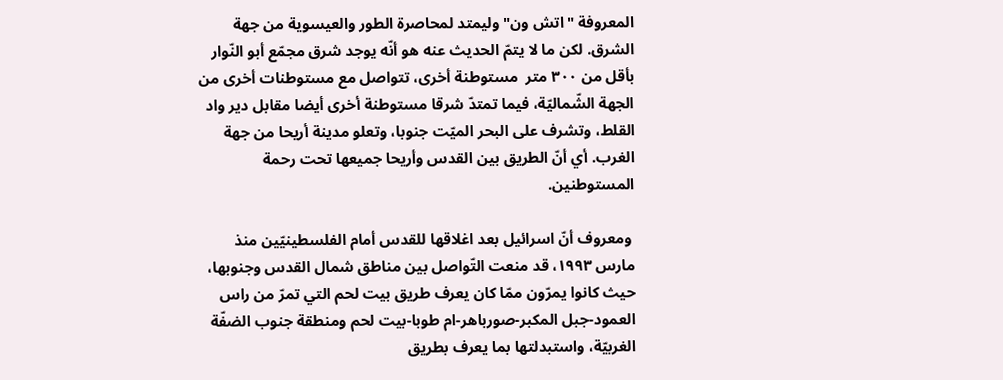المعروفة "اتش ون" وليمتد لمحاصرة الطور والعيسوية من جهة الشرق. لكن ما لا يتمّ الحديث عنه هو أنّه يوجد شرق مجمّع أبو النّوار بأقل من ٣٠٠ متر  مستوطنة أخرى، تتواصل مع مستوطنات أخرى من الجهة الشّماليّة، فيما تمتدّ شرقا مستوطنة أخرى أيضا مقابل دير واد القلط، وتشرف على البحر الميّت جنوبا، وتعلو مدينة أريحا من جهة الغرب. أي أنّ الطريق بين القدس وأريحا جميعها تحت رحمة المستوطنين.

 ومعروف أنّ اسرائيل بعد اغلاقها للقدس أمام الفلسطينيّين منذ مارس ١٩٩٣، قد منعت التّواصل بين مناطق شمال القدس وجنوبها، حيث كانوا يمرّون ممّا كان يعرف طريق بيت لحم التي تمرّ من راس العمود-جبل المكبر-صورباهر-ام طوبا-بيت لحم ومنطقة جنوب الضفّة الغربيّة، واستبدلتها بما يعرف بطريق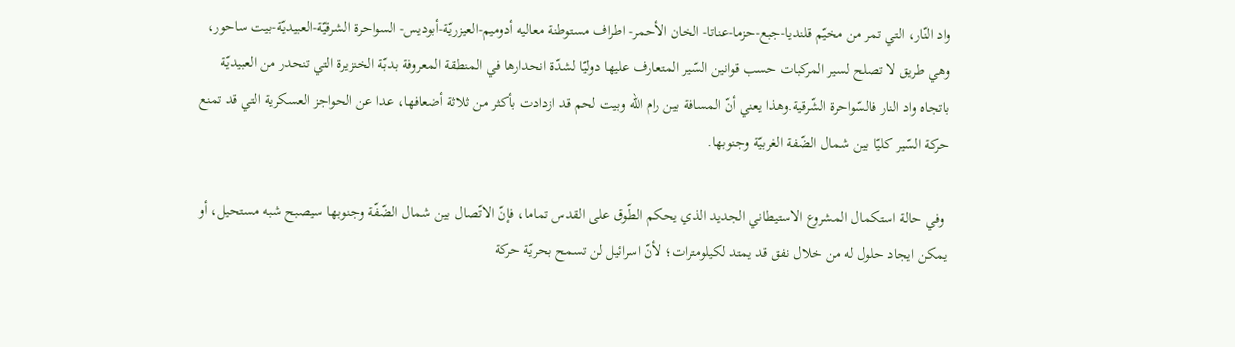واد النّار، التي تمر من مخيّم قلنديا-جبع-حزما-عناتا- الخان الأحمر- اطراف مستوطنة معاليه أدوميم-العيزريّة-أبوديس- السواحرة الشرقيّة-العبيديّة-بيت ساحور، وهي طريق لا تصلح لسير المركبات حسب قوانين السّير المتعارف عليها دوليّا لشدّة انحدارها في المنطقة المعروفة بدبّة الخنزيرة التي تنحدر من العبيديّة باتجاه واد النار فالسّواحرة الشّرقية.وهذا يعني أنّ المسافة بين رام الله وبيت لحم قد ازدادت بأكثر من ثلاثة أضعافها، عدا عن الحواجز العسكرية التي قد تمنع حركة السّير كليّا بين شمال الضّفة الغربيّة وجنوبها.

 وفي حالة استكمال المشروع الاستيطاني الجديد الذي يحكم الطّوق على القدس تماما، فإنّ الاتّصال بين شمال الضّفّة وجنوبها سيصبح شبه مستحيل، أو يمكن ايجاد حلول له من خلال نفق قد يمتد لكيلومترات؛ لأنّ اسرائيل لن تسمح بحريّة حركة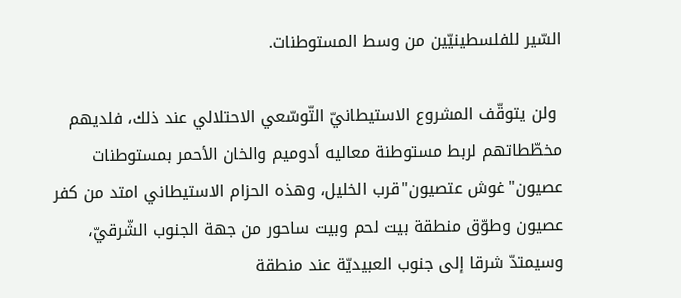السّير للفلسطينيّين من وسط المستوطنات.

 ولن يتوقّف المشروع الاستيطانيّ التّوسّعي الاحتلالي عند ذلك، فلديهم مخطّطاتهم لربط مستوطنة معاليه أدوميم والخان الأحمر بمستوطنات عصيون"غوش عتصيون"قرب الخليل، وهذه الحزام الاستيطاني امتد من كفر عصيون وطوّق منطقة بيت لحم وبيت ساحور من جهة الجنوب الشّرقيّ، وسيمتدّ شرقا إلى جنوب العبيديّة عند منطقة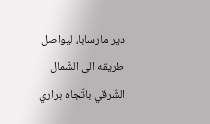دير مارسابا، ليواصل طريقه الى الشّمال الشّرقي باتّجاه براري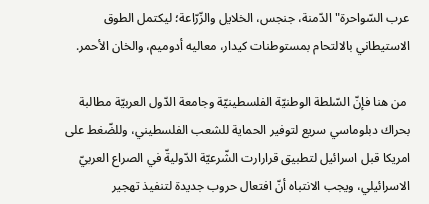عرب السّواحرة"الدّمنة، جنجس، الخلايل والزّرّاعة؛ ليكتمل الطوق الاستيطاني بالالتحام بمستوطنات كيدار، معاليه أدوميم، والخان الأحمر.

 من هنا فإنّ السّلطة الوطنيّة الفلسطينيّة وجامعة الدّول العربيّة مطالبة بحراك دبلوماسي سريع لتوفير الحماية للشعب الفلسطيني، وللضّغط على امريكا قبل اسرائيل لتطبيق قرارارت الشّرعيّة الدّوليةّ في الصراع العربيّ الاسرائيلي، ويجب الانتباه أنّ افتعال حروب جديدة لتنفيذ تهجير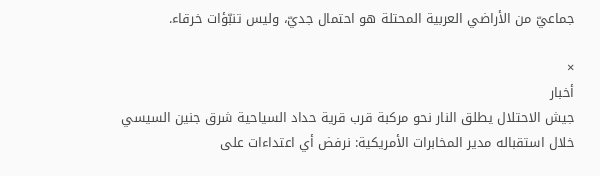جماعيّ من الأراضي العربية المحتلة هو احتمال جديّ، وليس تنبّؤات خرقاء.

×
أخبار
جيش الاحتلال يطلق النار نحو مركبة قرب قرية حداد السياحية شرق جنين السيسي خلال استقباله مدير المخابرات الأمريكية: نرفض أي اعتداءات على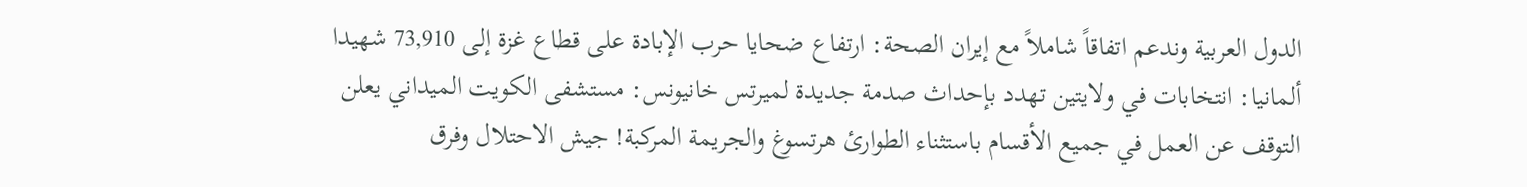الدول العربية وندعم اتفاقاً شاملاً مع إيران الصحة: ارتفاع ضحايا حرب الإبادة على قطاع غزة إلى 73,910 شهيدا ألمانيا: انتخابات في ولايتين تهدد بإحداث صدمة جديدة لميرتس خانيونس: مستشفى الكويت الميداني يعلن التوقف عن العمل في جميع الأقسام باستثناء الطوارئ هرتسوغ والجريمة المركبة! جيش الاحتلال وفرق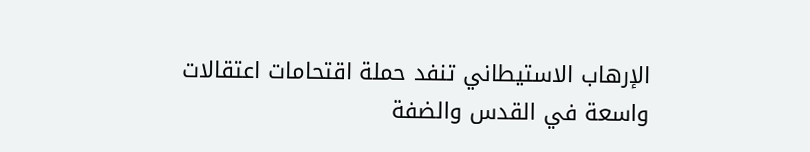الإرهاب الاستيطاني تنفد حملة اقتحامات اعتقالات واسعة في القدس والضفة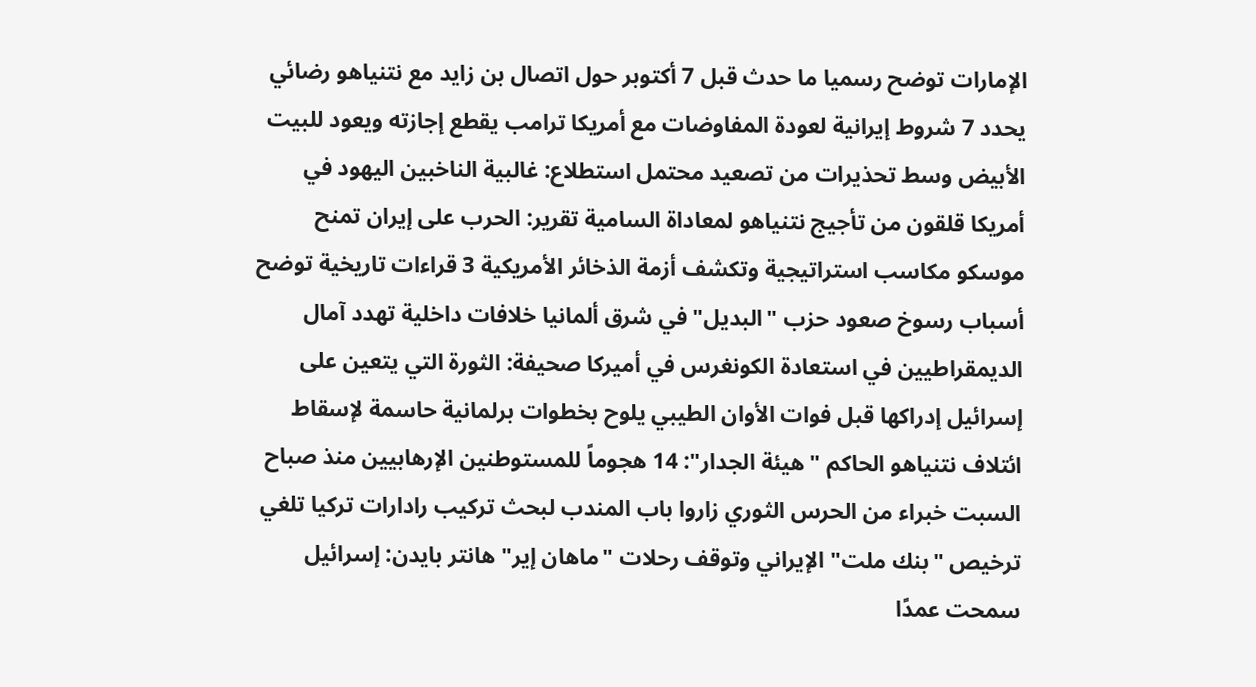الإمارات توضح رسميا ما حدث قبل 7 أكتوبر حول اتصال بن زايد مع نتنياهو رضائي يحدد 7 شروط إيرانية لعودة المفاوضات مع أمريكا ترامب يقطع إجازته ويعود للبيت الأبيض وسط تحذيرات من تصعيد محتمل استطلاع: غالبية الناخبين اليهود في أمريكا قلقون من تأجيج نتنياهو لمعاداة السامية تقرير: الحرب على إيران تمنح موسكو مكاسب استراتيجية وتكشف أزمة الذخائر الأمريكية 3 قراءات تاريخية توضح أسباب رسوخ صعود حزب "البديل" في شرق ألمانيا خلافات داخلية تهدد آمال الديمقراطيين في استعادة الكونغرس في أميركا صحيفة: الثورة التي يتعين على إسرائيل إدراكها قبل فوات الأوان الطيبي يلوح بخطوات برلمانية حاسمة لإسقاط ائتلاف نتنياهو الحاكم "هيئة الجدار": 14 هجوماً للمستوطنين الإرهابيين منذ صباح السبت خبراء من الحرس الثوري زاروا باب المندب لبحث تركيب رادارات تركيا تلغي ترخيص "بنك ملت" الإيراني وتوقف رحلات "ماهان إير" هانتر بايدن: إسرائيل سمحت عمدًا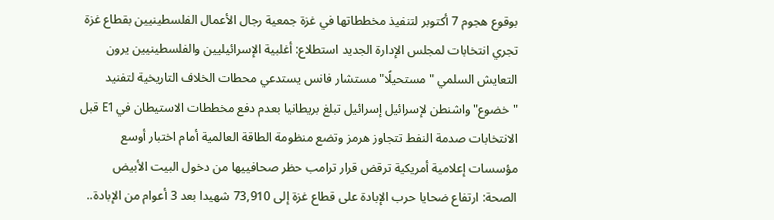بوقوع هجوم 7 أكتوبر لتنفيذ مخططاتها في غزة جمعية رجال الأعمال الفلسطينيين بقطاع غزة تجري انتخابات لمجلس الإدارة الجديد استطلاع: أغلبية الإسرائيليين والفلسطينيين يرون التعايش السلمي "مستحيلًا" مستشار فانس يستدعي محطات الخلاف التاريخية لتفنيد "خضوع" واشنطن لإسرائيل إسرائيل تبلغ بريطانيا بعدم دفع مخططات الاستيطان في E1 قبل الانتخابات صدمة النفط تتجاوز هرمز وتضع منظومة الطاقة العالمية أمام اختبار أوسع مؤسسات إعلامية أمريكية ترقض قرار ترامب حظر صحافييها من دخول البيت الأبيض الصحة: ارتفاع ضحايا حرب الإبادة على قطاع غزة إلى 73,910 شهيدا بعد 3 أعوام من الإبادة..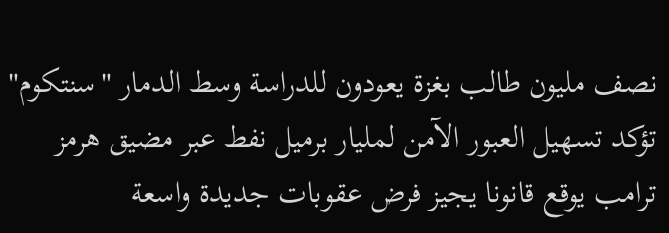نصف مليون طالب بغزة يعودون للدراسة وسط الدمار "سنتكوم" تؤكد تسهيل العبور الآمن لمليار برميل نفط عبر مضيق هرمز ترامب يوقع قانونا يجيز فرض عقوبات جديدة واسعة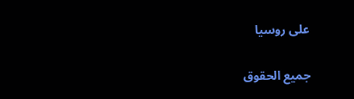على روسيا

جميع الحقوق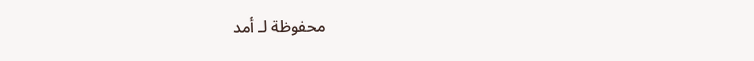محفوظة لـ أمد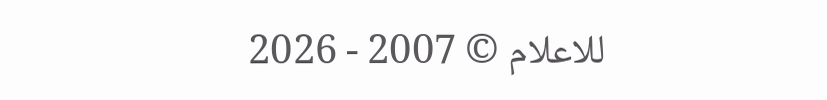للاعلام © 2007 - 2026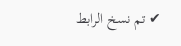✔ تم نسخ الرابط